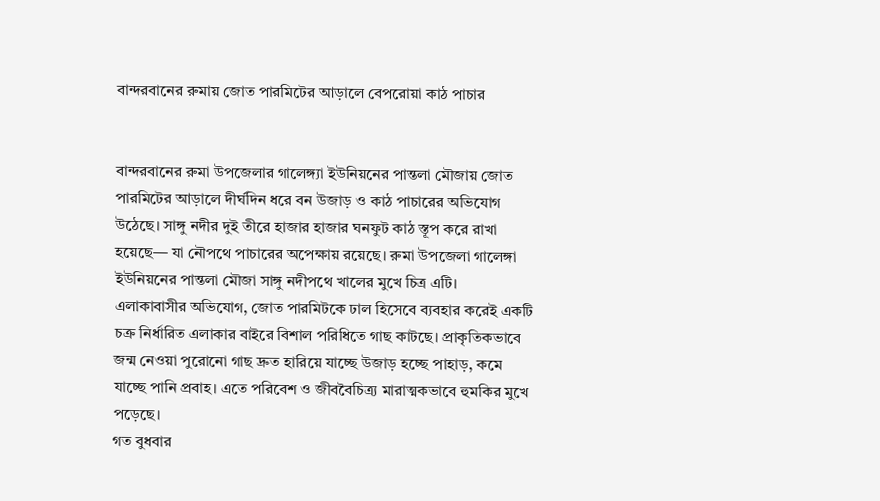বান্দরবানের রুমায় জোত পারমিটের আড়ালে বেপরোয়া কাঠ পাচার


বান্দরবানের রুমা উপজেলার গালেঙ্গ্যা ইউনিয়নের পান্তলা মৌজায় জোত পারমিটের আড়ালে দীর্ঘদিন ধরে বন উজাড় ও কাঠ পাচারের অভিযোগ উঠেছে। সাঙ্গু নদীর দুই তীরে হাজার হাজার ঘনফুট কাঠ স্তূপ করে রাখা হয়েছে— যা নৌপথে পাচারের অপেক্ষায় রয়েছে। রুমা উপজেলা গালেঙ্গা ইউনিয়নের পান্তলা মৌজা সাঙ্গু নদীপথে খালের মুখে চিত্র এটি।
এলাকাবাসীর অভিযোগ, জোত পারমিটকে ঢাল হিসেবে ব্যবহার করেই একটি চক্র নির্ধারিত এলাকার বাইরে বিশাল পরিধিতে গাছ কাটছে। প্রাকৃতিকভাবে জন্ম নেওয়া পুরোনো গাছ দ্রুত হারিয়ে যাচ্ছে উজাড় হচ্ছে পাহাড়, কমে যাচ্ছে পানি প্রবাহ। এতে পরিবেশ ও জীববৈচিত্র্য মারাত্মকভাবে হুমকির মুখে পড়েছে।
গত বুধবার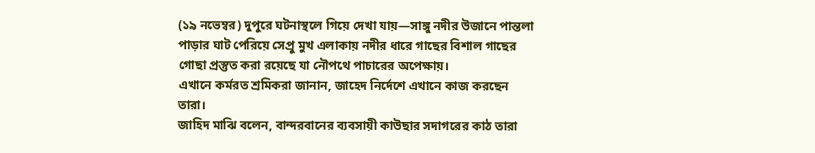(১৯ নভেম্বর) দুপুরে ঘটনাস্থলে গিয়ে দেখা যায়—সাঙ্গু নদীর উজানে পান্তলা পাড়ার ঘাট পেরিয়ে সেপ্রু মুখ এলাকায় নদীর ধারে গাছের বিশাল গাছের গোছা প্রস্তুত করা রয়েছে যা নৌপথে পাচারের অপেক্ষায়।
এখানে কর্মরত শ্রমিকরা জানান, জাহেদ নির্দেশে এখানে কাজ করছেন তারা।
জাহিদ মাঝি বলেন, বান্দরবানের ব্যবসায়ী কাউছার সদাগরের কাঠ তারা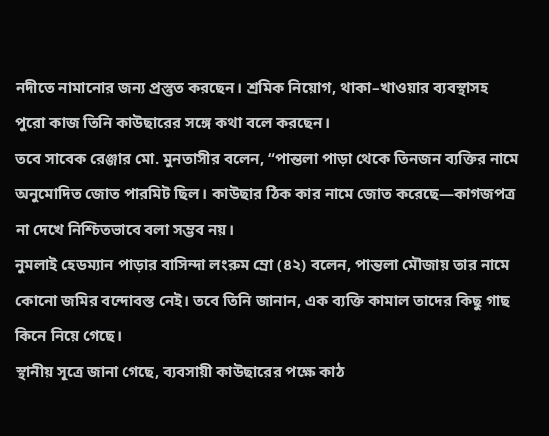নদীতে নামানোর জন্য প্রস্তুত করছেন। শ্রমিক নিয়োগ, থাকা–খাওয়ার ব্যবস্থাসহ পুরো কাজ তিনি কাউছারের সঙ্গে কথা বলে করছেন।
তবে সাবেক রেঞ্জার মো. মুনতাসীর বলেন, “পান্তলা পাড়া থেকে তিনজন ব্যক্তির নামে অনুমোদিত জোত পারমিট ছিল। কাউছার ঠিক কার নামে জোত করেছে—কাগজপত্র না দেখে নিশ্চিতভাবে বলা সম্ভব নয়।
নুমলাই হেডম্যান পাড়ার বাসিন্দা লংরুম ম্রো (৪২) বলেন, পান্তলা মৌজায় তার নামে কোনো জমির বন্দোবস্ত নেই। তবে তিনি জানান, এক ব্যক্তি কামাল তাদের কিছু গাছ কিনে নিয়ে গেছে।
স্থানীয় সূত্রে জানা গেছে, ব্যবসায়ী কাউছারের পক্ষে কাঠ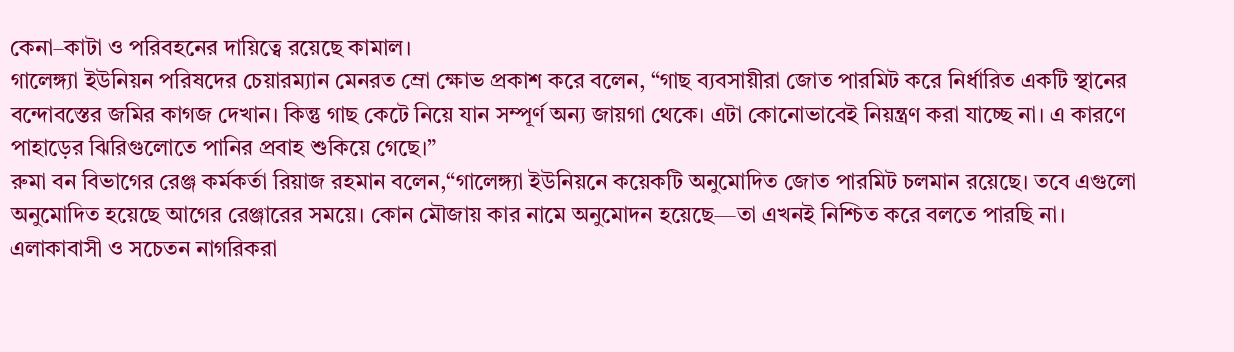কেনা–কাটা ও পরিবহনের দায়িত্বে রয়েছে কামাল।
গালেঙ্গ্যা ইউনিয়ন পরিষদের চেয়ারম্যান মেনরত ম্রো ক্ষোভ প্রকাশ করে বলেন, “গাছ ব্যবসায়ীরা জোত পারমিট করে নির্ধারিত একটি স্থানের বন্দোবস্তের জমির কাগজ দেখান। কিন্তু গাছ কেটে নিয়ে যান সম্পূর্ণ অন্য জায়গা থেকে। এটা কোনোভাবেই নিয়ন্ত্রণ করা যাচ্ছে না। এ কারণে পাহাড়ের ঝিরিগুলোতে পানির প্রবাহ শুকিয়ে গেছে।”
রুমা বন বিভাগের রেঞ্জ কর্মকর্তা রিয়াজ রহমান বলেন,“গালেঙ্গ্যা ইউনিয়নে কয়েকটি অনুমোদিত জোত পারমিট চলমান রয়েছে। তবে এগুলো অনুমোদিত হয়েছে আগের রেঞ্জারের সময়ে। কোন মৌজায় কার নামে অনুমোদন হয়েছে—তা এখনই নিশ্চিত করে বলতে পারছি না।
এলাকাবাসী ও সচেতন নাগরিকরা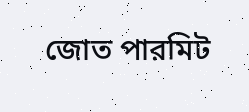জোত পারমিট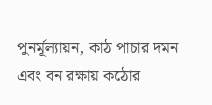পুনর্মূল্যায়ন, কাঠ পাচার দমন এবং বন রক্ষায় কঠোর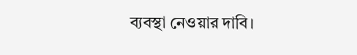ব্যবস্থা নেওয়ার দাবি।